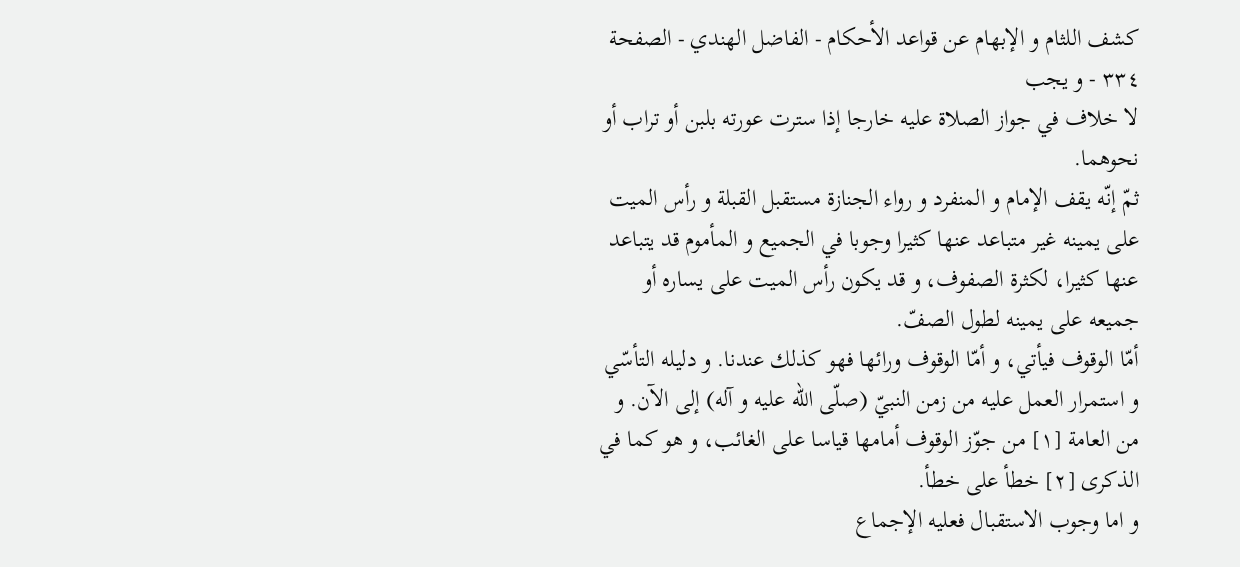كشف اللثام و الإبهام عن قواعد الأحكام - الفاضل الهندي - الصفحة ٣٣٤ - و يجب
لا خلاف في جواز الصلاة عليه خارجا إذا سترت عورته بلبن أو تراب أو نحوهما.
ثمّ إنّه يقف الإمام و المنفرد و رواء الجنازة مستقبل القبلة و رأس الميت على يمينه غير متباعد عنها كثيرا وجوبا في الجميع و المأموم قد يتباعد عنها كثيرا، لكثرة الصفوف، و قد يكون رأس الميت على يساره أو جميعه على يمينه لطول الصفّ.
أمّا الوقوف فيأتي، و أمّا الوقوف ورائها فهو كذلك عندنا. و دليله التأسّي و استمرار العمل عليه من زمن النبيّ (صلّى اللّه عليه و آله) إلى الآن. و من العامة [١] من جوّز الوقوف أمامها قياسا على الغائب، و هو كما في الذكرى [٢] خطأ على خطأ.
و اما وجوب الاستقبال فعليه الإجماع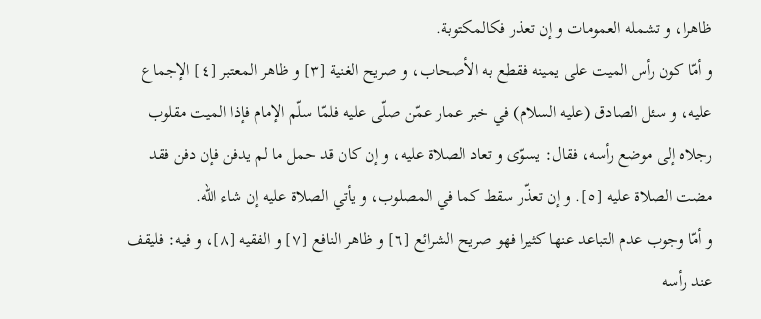ظاهرا، و تشمله العمومات و إن تعذر فكالمكتوبة.
و أمّا كون رأس الميت على يمينه فقطع به الأصحاب، و صريح الغنية [٣] و ظاهر المعتبر [٤] الإجماع عليه، و سئل الصادق (عليه السلام) في خبر عمار عمّن صلّى عليه فلمّا سلّم الإمام فإذا الميت مقلوب رجلاه إلى موضع رأسه، فقال: يسوّى و تعاد الصلاة عليه، و إن كان قد حمل ما لم يدفن فإن دفن فقد مضت الصلاة عليه [٥]. و إن تعذّر سقط كما في المصلوب، و يأتي الصلاة عليه إن شاء اللّه.
و أمّا وجوب عدم التباعد عنها كثيرا فهو صريح الشرائع [٦] و ظاهر النافع [٧] و الفقيه [٨]، و فيه: فليقف عند رأسه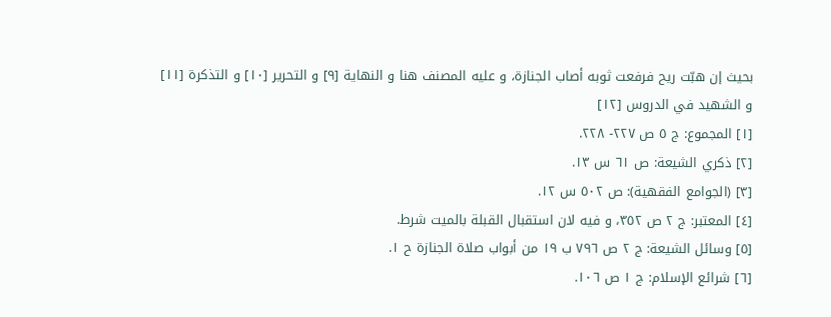بحيث إن هبّت ريح فرفعت ثوبه أصاب الجنازة، و عليه المصنف هنا و النهاية [٩] و التحرير [١٠] و التذكرة [١١] و الشهيد في الدروس [١٢]
[١] المجموع: ج ٥ ص ٢٢٧- ٢٢٨.
[٢] ذكري الشيعة: ص ٦١ س ١٣.
[٣] (الجوامع الفقهية): ص ٥٠٢ س ١٢.
[٤] المعتبر: ج ٢ ص ٣٥٢، و فيه لان استقبال القبلة بالميت شرط.
[٥] وسائل الشيعة: ج ٢ ص ٧٩٦ ب ١٩ من أبواب صلاة الجنازة ح ١.
[٦] شرائع الإسلام: ج ١ ص ١٠٦.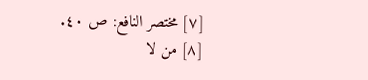[٧] مختصر النافع: ص ٤٠.
[٨] من لا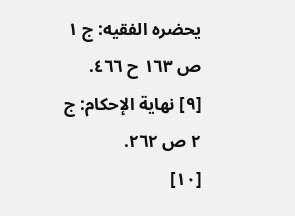يحضره الفقيه: ج ١ ص ١٦٣ ح ٤٦٦.
[٩] نهاية الإحكام: ج ٢ ص ٢٦٢.
[١٠]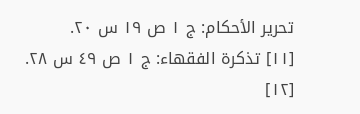تحرير الأحكام: ج ١ ص ١٩ س ٢٠.
[١١] تذكرة الفقهاء: ج ١ ص ٤٩ س ٢٨.
[١٢]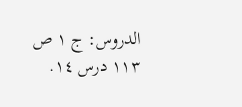الدروس: ج ١ ص ١١٣ درس ١٤.